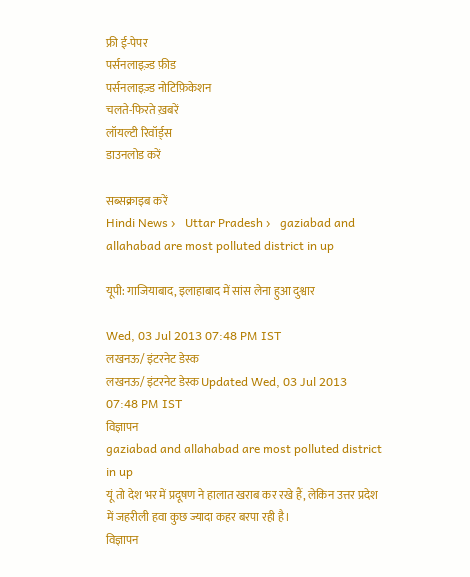फ्री ई-पेपर
पर्सनलाइज़्ड फ़ीड
पर्सनलाइज़्ड नोटिफ़िकेशन
चलते-फिरते ख़बरें
लॉयल्टी रिवॉर्ड्स
डाउनलोड करें

सब्सक्राइब करें
Hindi News ›   Uttar Pradesh ›   gaziabad and allahabad are most polluted district in up

यूपी: गाजियाबाद, इलाहाबाद में सांस लेना हुआ दुश्वार

Wed, 03 Jul 2013 07:48 PM IST
लखनऊ/ इंटरनेट डेस्क
लखनऊ/ इंटरनेट डेस्क Updated Wed, 03 Jul 2013 07:48 PM IST
विज्ञापन
gaziabad and allahabad are most polluted district in up
यूं तो देश भर में प्रदूषण ने हालात खराब कर रखे हैं, लेकिन उत्तर प्रदेश में जहरीली हवा कुछ ज्यादा कहर बरपा रही है।
विज्ञापन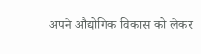अपने औद्योगिक विकास को लेकर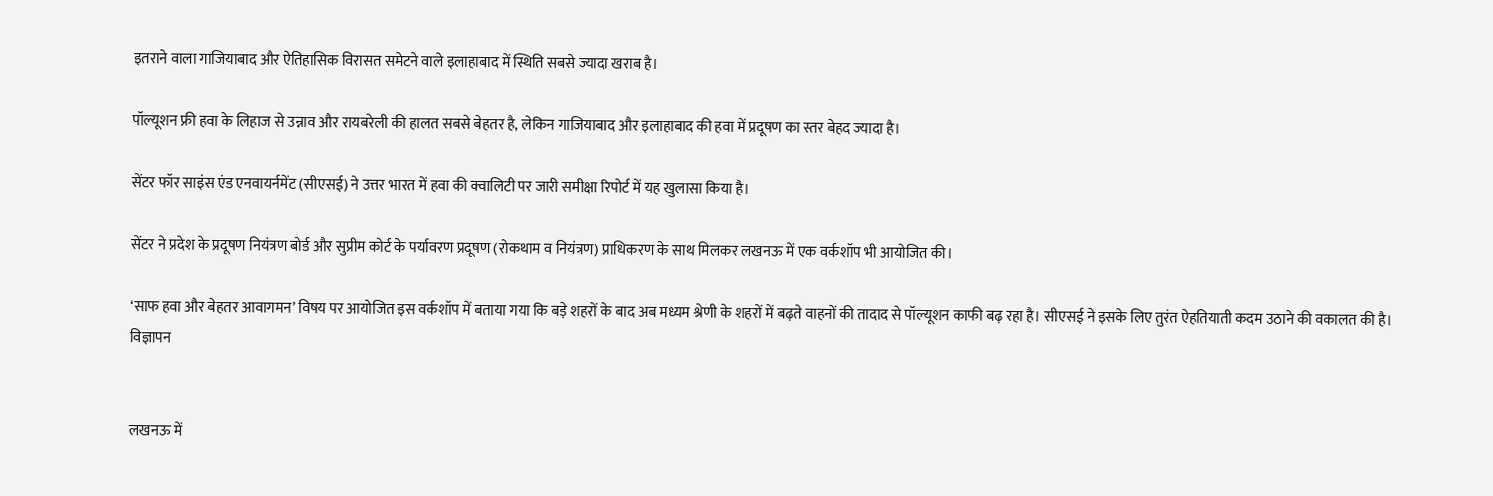इतराने वाला गाजियाबाद और ऐतिहासिक विरासत समेटने वाले इलाहाबाद में स्थिति सबसे ज्यादा खराब है।

पॉल्यूशन फ्री हवा के लिहाज से उन्नाव और रायबरेली की हालत सबसे बेहतर है, लेकिन गाजियाबाद और इलाहाबाद की हवा में प्रदूषण का स्तर बेहद ज्यादा है।

सेंटर फॉर साइंस एंड एनवायर्नमेंट (सीएसई) ने उत्तर भारत में हवा की क्वालिटी पर जारी समीक्षा रिपोर्ट में यह खुलासा किया है।

सेंटर ने प्रदेश के प्रदूषण नियंत्रण बोर्ड और सुप्रीम कोर्ट के पर्यावरण प्रदूषण (रोकथाम व नियंत्रण) प्राधिकरण के साथ मिलकर लखनऊ में एक वर्कशॉप भी आयोजित की।

‘साफ हवा और बेहतर आवागमन’ विषय पर आयोजित इस वर्कशॉप में बताया गया कि बड़े शहरों के बाद अब मध्यम श्रेणी के शहरों में बढ़ते वाहनों की तादाद से पॉल्यूशन काफी बढ़ रहा है। सीएसई ने इसके लिए तुरंत ऐहतियाती कदम उठाने की वकालत की है।
विज्ञापन


लखनऊ में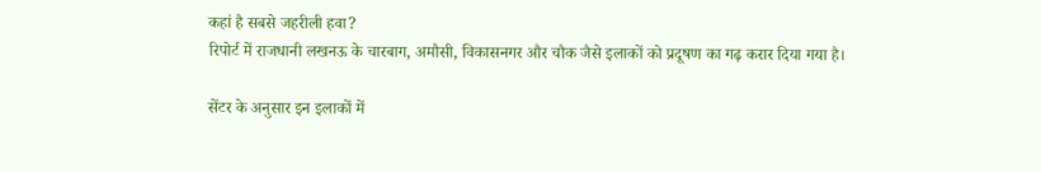कहां है सबसे जहरीली हवा?
रिपोर्ट में राजधानी लखनऊ के चारबाग, अमौसी, विकासनगर और चौक जैसे इलाकों को प्रदूषण का गढ़ करार दिया गया है।

सेंटर के अनुसार इन इलाकों में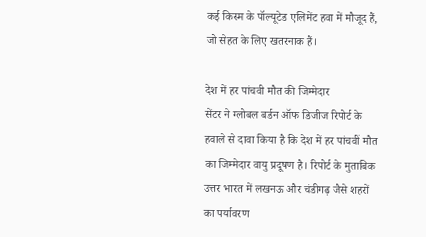कई किस्म के पॉल्यूटेड एलिमेंट हवा में मौजूद हैं, जो सेहत के लिए खतरनाक हैं।

देश में हर पांचवी मौत की जिम्मेदार
सेंटर ने ग्लोबल बर्डन ऑफ डिजीज रिपोर्ट के हवाले से दावा किया है कि देश में हर पांचवीं मौत का जिम्मेदार वायु प्रदूषण है। रिपोर्ट के मुताबिक उत्तर भारत में लखनऊ और चंडीगढ़ जैसे शहरों का पर्यावरण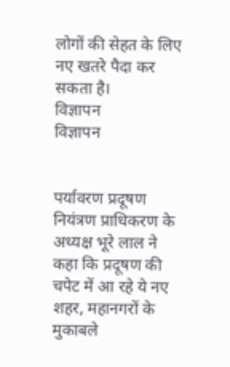लोगों की सेहत के लिए नए खतरे पैदा कर सकता है।
विज्ञापन
विज्ञापन


पर्यावरण प्रदूषण नियंत्रण प्राधिकरण के अध्यक्ष भूरे लाल ने कहा कि प्रदूषण की चपेट में आ रहे ये नए शहर, महानगरों के मुकाबले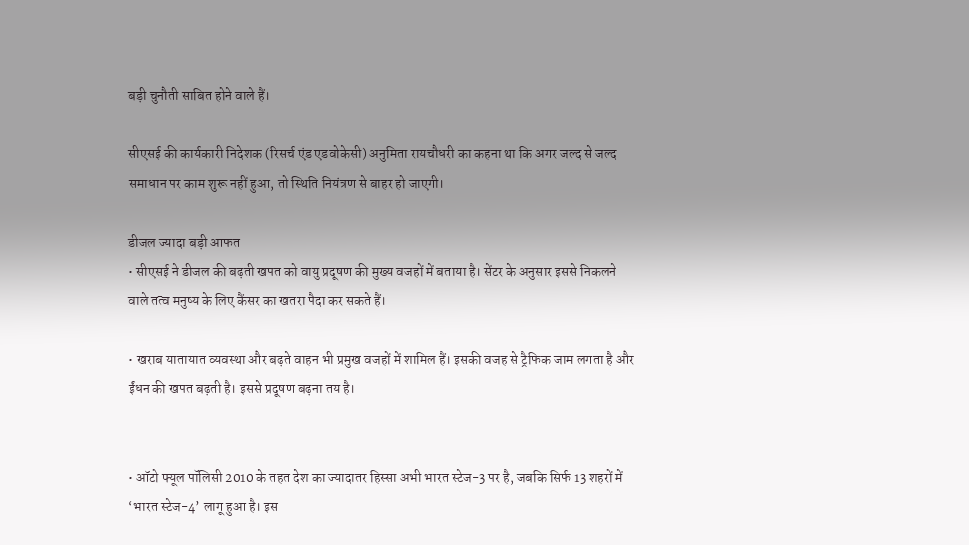बड़ी चुनौती साबित होने वाले हैं।

सीएसई की कार्यकारी निदेशक (रिसर्च एंड एडवोकेसी) अनुमिता रायचौधरी का कहना था कि अगर जल्द से जल्द समाधान पर काम शुरू नहीं हुआ, तो स्थिति नियंत्रण से बाहर हो जाएगी।

डीजल ज्यादा बड़ी आफत
• सीएसई ने डीजल की बढ़ती खपत को वायु प्रदूषण की मुख्य वजहों में बताया है। सेंटर के अनुसार इससे निकलने वाले तत्व मनुष्य के लिए कैंसर का खतरा पैदा कर सकते हैं।

• खराब यातायात व्यवस्था और बढ़ते वाहन भी प्रमुख वजहों में शामिल हैं। इसकी वजह से ट्रैफिक जाम लगता है और ईंधन की खपत बढ़ती है। इससे प्रदूषण बढ़ना तय है।


• ऑटो फ्यूल पॉलिसी 2010 के तहत देश का ज्यादातर हिस्सा अभी भारत स्टेज-3 पर है, जबकि सिर्फ 13 शहरों में ‘भारत स्टेज-4’ लागू हुआ है। इस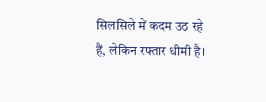सिलसिले में कदम उठ रहे हैं, लेकिन रफ्तार धीमी है।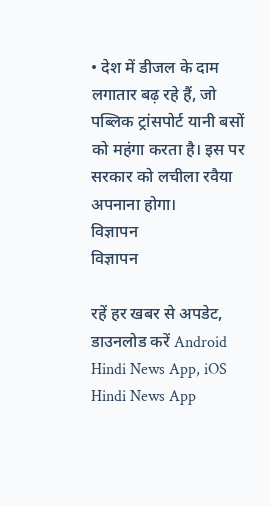• देश में डीजल के दाम लगातार बढ़ रहे हैं, जो पब्लिक ट्रांसपोर्ट यानी बसों को महंगा करता है। इस पर सरकार को लचीला रवैया अपनाना होगा।
विज्ञापन
विज्ञापन

रहें हर खबर से अपडेट, डाउनलोड करें Android Hindi News App, iOS Hindi News App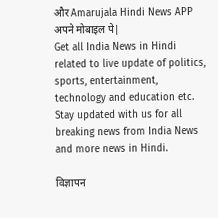और Amarujala Hindi News APP अपने मोबाइल पे|
Get all India News in Hindi related to live update of politics, sports, entertainment, technology and education etc. Stay updated with us for all breaking news from India News and more news in Hindi.

विज्ञापन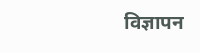विज्ञापन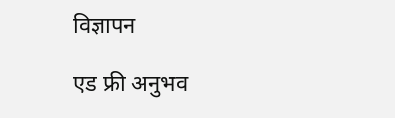विज्ञापन

एड फ्री अनुभव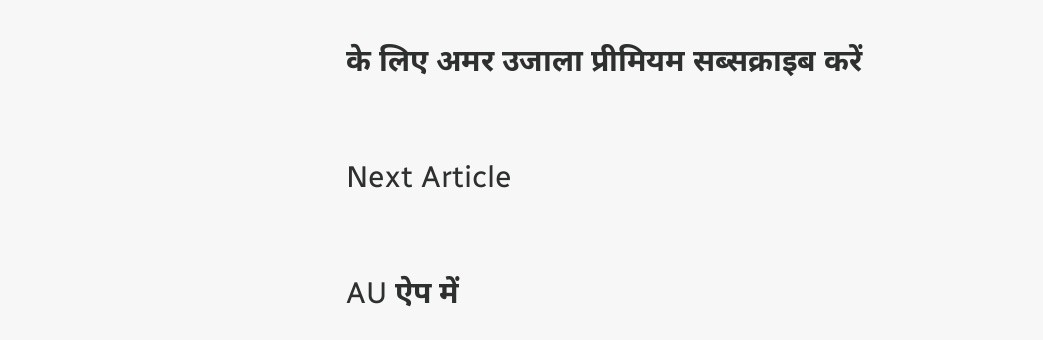के लिए अमर उजाला प्रीमियम सब्सक्राइब करें

Next Article

AU ऐप में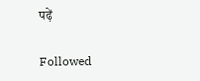पढ़ें

Followed